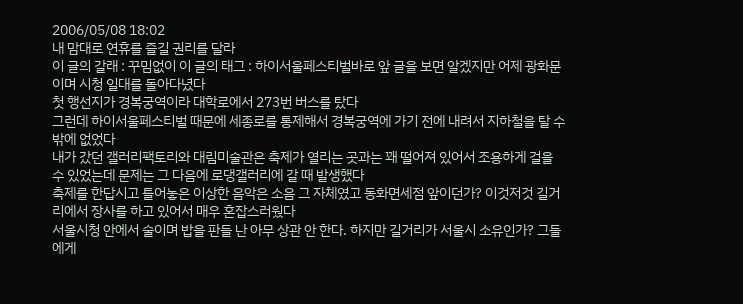2006/05/08 18:02
내 맘대로 연휴를 즐길 권리를 달라
이 글의 갈래 : 꾸밈없이 이 글의 태그 : 하이서울페스티벌바로 앞 글을 보면 알겠지만 어제 광화문이며 시청 일대를 돌아다녔다
첫 행선지가 경복궁역이라 대학로에서 273번 버스를 탔다
그런데 하이서울페스티벌 때문에 세종로를 통제해서 경복궁역에 가기 전에 내려서 지하철을 탈 수밖에 없었다
내가 갔던 갤러리팩토리와 대림미술관은 축제가 열리는 곳과는 꽤 떨어져 있어서 조용하게 걸을 수 있었는데 문제는 그 다음에 로댕갤러리에 갈 때 발생했다
축제를 한답시고 틀어놓은 이상한 음악은 소음 그 자체였고 동화면세점 앞이던가? 이것저것 길거리에서 장사를 하고 있어서 매우 혼잡스러웠다
서울시청 안에서 술이며 밥을 판들 난 아무 상관 안 한다. 하지만 길거리가 서울시 소유인가? 그들에게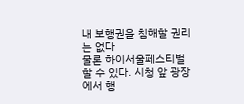내 보행권을 침해할 권리는 없다
물론 하이서울페스티벌 할 수 있다. 시청 앞 광장에서 행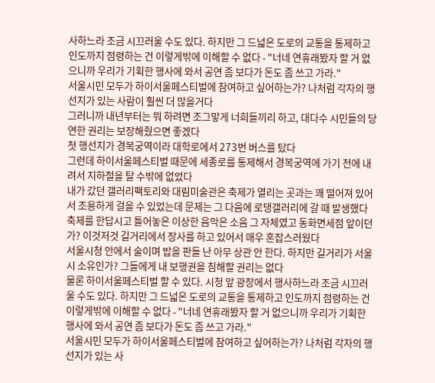사하느라 조금 시끄러울 수도 있다. 하지만 그 드넓은 도로의 교통을 통제하고 인도까지 점령하는 건 이렇게밖에 이해할 수 없다 - "너네 연휴래봤자 할 거 없으니까 우리가 기획한 행사에 와서 공연 좀 보다가 돈도 좀 쓰고 가라."
서울시민 모두가 하이서울페스티벌에 참여하고 싶어하는가? 나처럼 각자의 행선지가 있는 사람이 훨씬 더 많을거다
그러니까 내년부터는 뭐 하려면 조그맣게 너희들끼리 하고, 대다수 시민들의 당연한 권리는 보장해줬으면 좋겠다
첫 행선지가 경복궁역이라 대학로에서 273번 버스를 탔다
그런데 하이서울페스티벌 때문에 세종로를 통제해서 경복궁역에 가기 전에 내려서 지하철을 탈 수밖에 없었다
내가 갔던 갤러리팩토리와 대림미술관은 축제가 열리는 곳과는 꽤 떨어져 있어서 조용하게 걸을 수 있었는데 문제는 그 다음에 로댕갤러리에 갈 때 발생했다
축제를 한답시고 틀어놓은 이상한 음악은 소음 그 자체였고 동화면세점 앞이던가? 이것저것 길거리에서 장사를 하고 있어서 매우 혼잡스러웠다
서울시청 안에서 술이며 밥을 판들 난 아무 상관 안 한다. 하지만 길거리가 서울시 소유인가? 그들에게 내 보행권을 침해할 권리는 없다
물론 하이서울페스티벌 할 수 있다. 시청 앞 광장에서 행사하느라 조금 시끄러울 수도 있다. 하지만 그 드넓은 도로의 교통을 통제하고 인도까지 점령하는 건 이렇게밖에 이해할 수 없다 - "너네 연휴래봤자 할 거 없으니까 우리가 기획한 행사에 와서 공연 좀 보다가 돈도 좀 쓰고 가라."
서울시민 모두가 하이서울페스티벌에 참여하고 싶어하는가? 나처럼 각자의 행선지가 있는 사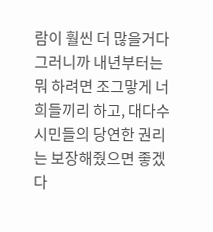람이 훨씬 더 많을거다
그러니까 내년부터는 뭐 하려면 조그맣게 너희들끼리 하고, 대다수 시민들의 당연한 권리는 보장해줬으면 좋겠다